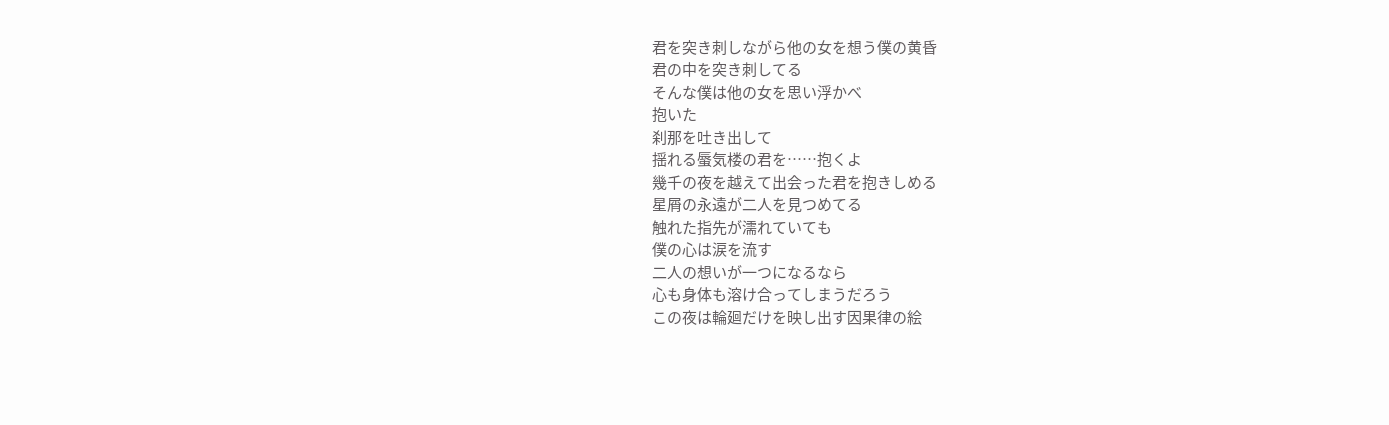君を突き刺しながら他の女を想う僕の黄昏
君の中を突き刺してる
そんな僕は他の女を思い浮かべ
抱いた
刹那を吐き出して
揺れる蜃気楼の君を……抱くよ
幾千の夜を越えて出会った君を抱きしめる
星屑の永遠が二人を見つめてる
触れた指先が濡れていても
僕の心は涙を流す
二人の想いが一つになるなら
心も身体も溶け合ってしまうだろう
この夜は輪廻だけを映し出す因果律の絵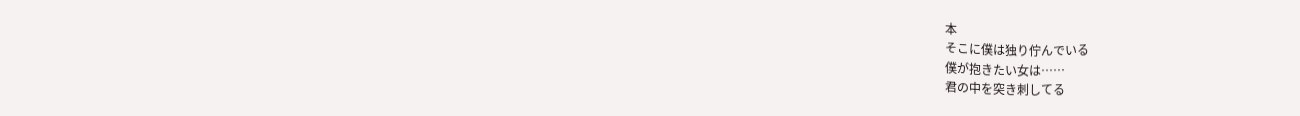本
そこに僕は独り佇んでいる
僕が抱きたい女は……
君の中を突き刺してる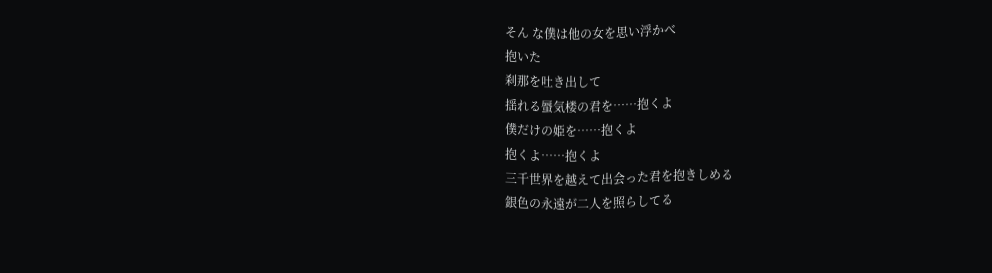そん な僕は他の女を思い浮かべ
抱いた
刹那を吐き出して
揺れる蜃気楼の君を……抱くよ
僕だけの姫を……抱くよ
抱くよ……抱くよ
三千世界を越えて出会った君を抱きしめる
銀色の永遠が二人を照らしてる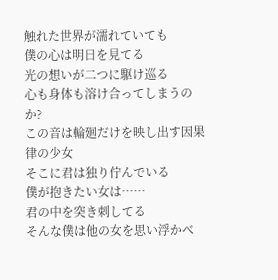触れた世界が濡れていても
僕の心は明日を見てる
光の想いが二つに駆け巡る
心も身体も溶け合ってしまうのか?
この音は輪廻だけを映し出す因果律の少女
そこに君は独り佇んでいる
僕が抱きたい女は……
君の中を突き刺してる
そんな僕は他の女を思い浮かべ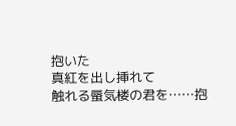抱いた
真紅を出し挿れて
触れる蜃気楼の君を……抱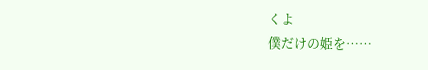くよ
僕だけの姫を……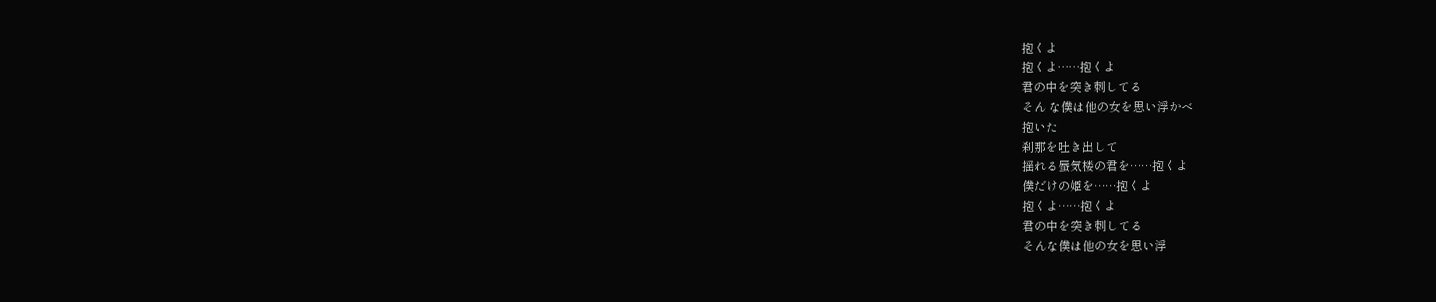抱くよ
抱くよ……抱くよ
君の中を突き刺してる
そん な僕は他の女を思い浮かべ
抱いた
刹那を吐き出して
揺れる蜃気楼の君を……抱くよ
僕だけの姫を……抱くよ
抱くよ……抱くよ
君の中を突き刺してる
そんな僕は他の女を思い浮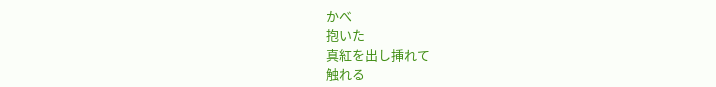かべ
抱いた
真紅を出し挿れて
触れる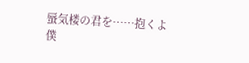蜃気楼の君を……抱くよ
僕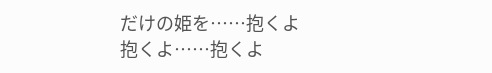だけの姫を……抱くよ
抱くよ……抱くよ